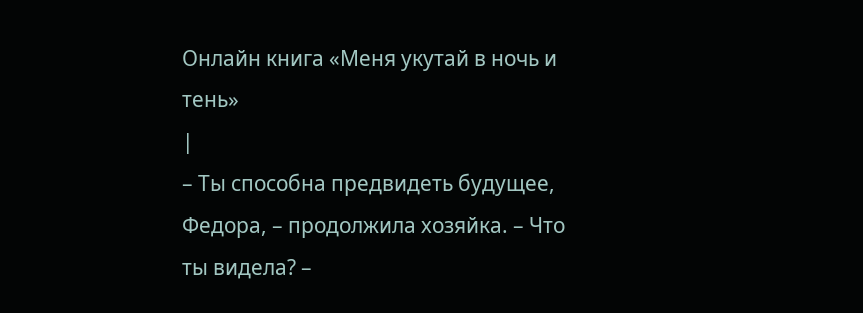Онлайн книга «Меня укутай в ночь и тень»
|
– Ты способна предвидеть будущее, Федора, – продолжила хозяйка. – Что ты видела? –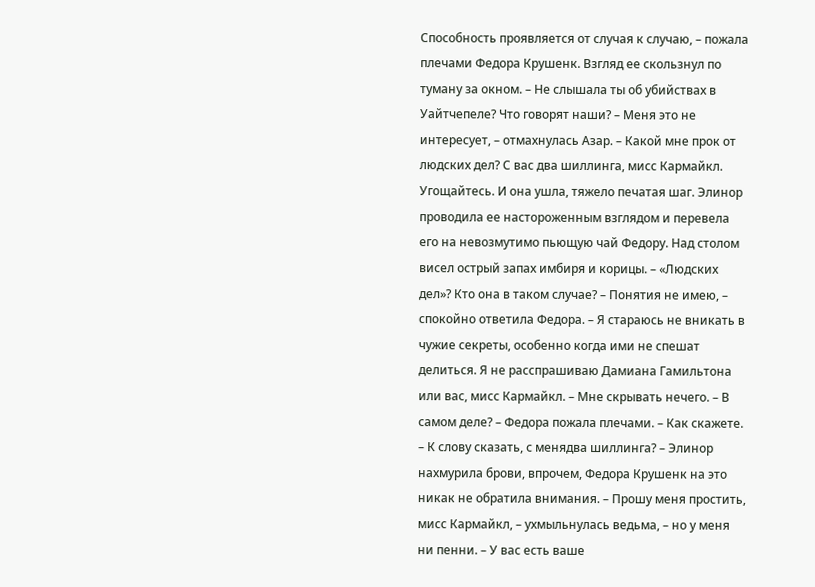Способность проявляется от случая к случаю, – пожала плечами Федора Крушенк. Взгляд ее скользнул по туману за окном. – Не слышала ты об убийствах в Уайтчепеле? Что говорят наши? – Меня это не интересует, – отмахнулась Азар. – Какой мне прок от людских дел? С вас два шиллинга, мисс Кармайкл. Угощайтесь. И она ушла, тяжело печатая шаг. Элинор проводила ее настороженным взглядом и перевела его на невозмутимо пьющую чай Федору. Над столом висел острый запах имбиря и корицы. – «Людских дел»? Кто она в таком случае? – Понятия не имею, – спокойно ответила Федора. – Я стараюсь не вникать в чужие секреты, особенно когда ими не спешат делиться. Я не расспрашиваю Дамиана Гамильтона или вас, мисс Кармайкл. – Мне скрывать нечего. – В самом деле? – Федора пожала плечами. – Как скажете. – К слову сказать, с менядва шиллинга? – Элинор нахмурила брови, впрочем, Федора Крушенк на это никак не обратила внимания. – Прошу меня простить, мисс Кармайкл, – ухмыльнулась ведьма, – но у меня ни пенни. – У вас есть ваше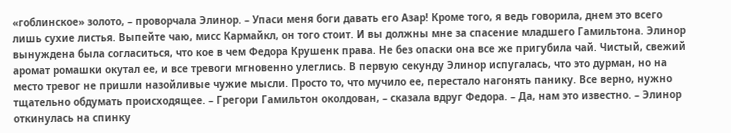«гоблинское» золото, – проворчала Элинор. – Упаси меня боги давать его Азар! Кроме того, я ведь говорила, днем это всего лишь сухие листья. Выпейте чаю, мисс Кармайкл, он того стоит. И вы должны мне за спасение младшего Гамильтона. Элинор вынуждена была согласиться, что кое в чем Федора Крушенк права. Не без опаски она все же пригубила чай. Чистый, свежий аромат ромашки окутал ее, и все тревоги мгновенно улеглись. В первую секунду Элинор испугалась, что это дурман, но на место тревог не пришли назойливые чужие мысли. Просто то, что мучило ее, перестало нагонять панику. Все верно, нужно тщательно обдумать происходящее. – Грегори Гамильтон околдован, – сказала вдруг Федора. – Да, нам это известно. – Элинор откинулась на спинку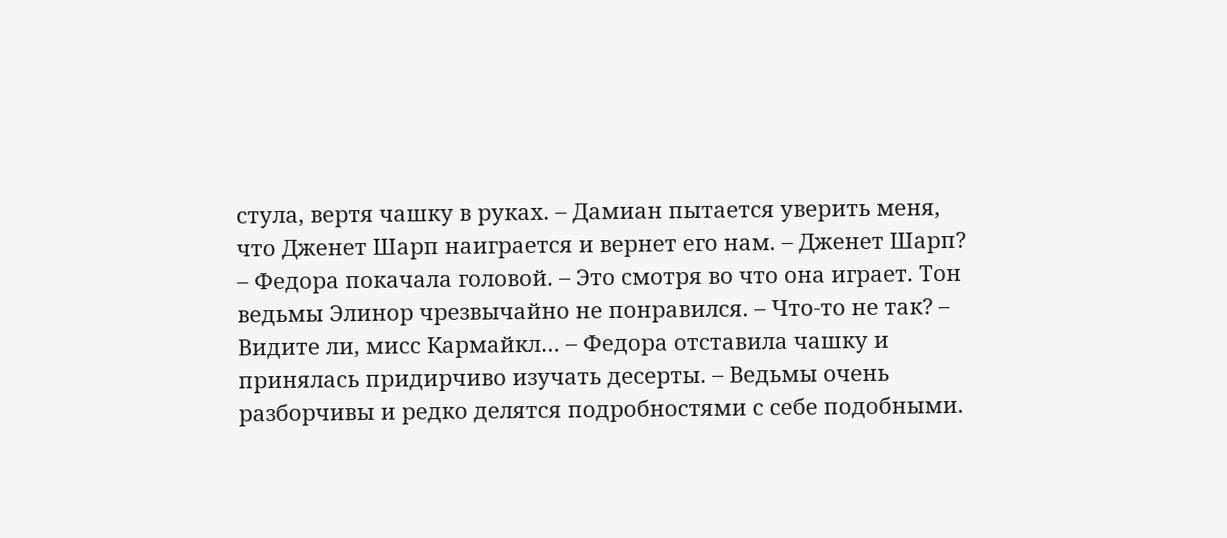стула, вертя чашку в руках. – Дамиан пытается уверить меня, что Дженет Шарп наиграется и вернет его нам. – Дженет Шарп? – Федора покачала головой. – Это смотря во что она играет. Тон ведьмы Элинор чрезвычайно не понравился. – Что-то не так? – Видите ли, мисс Кармайкл… – Федора отставила чашку и принялась придирчиво изучать десерты. – Ведьмы очень разборчивы и редко делятся подробностями с себе подобными.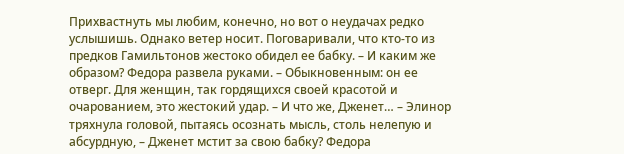Прихвастнуть мы любим, конечно, но вот о неудачах редко услышишь. Однако ветер носит. Поговаривали, что кто-то из предков Гамильтонов жестоко обидел ее бабку. – И каким же образом? Федора развела руками. – Обыкновенным: он ее отверг. Для женщин, так гордящихся своей красотой и очарованием, это жестокий удар. – И что же, Дженет… – Элинор тряхнула головой, пытаясь осознать мысль, столь нелепую и абсурдную, – Дженет мстит за свою бабку? Федора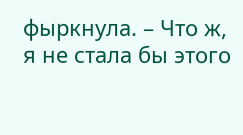фыркнула. – Что ж, я не стала бы этого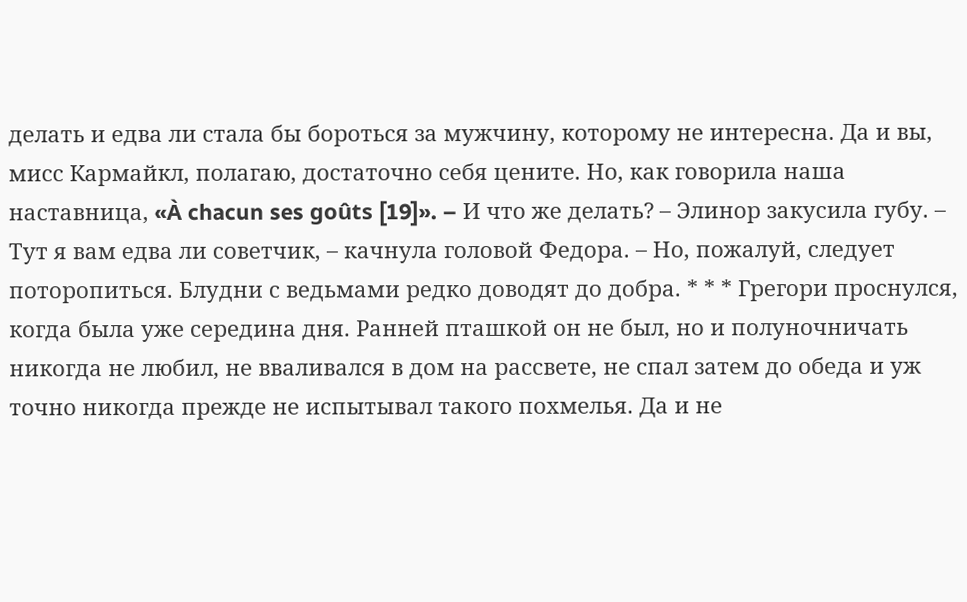делать и едва ли стала бы бороться за мужчину, которому не интересна. Да и вы, мисс Кармайкл, полагаю, достаточно себя цените. Но, как говорила наша наставница, «À chacun ses goûts [19]». – И что же делать? – Элинор закусила губу. – Тут я вам едва ли советчик, – качнула головой Федора. – Но, пожалуй, следует поторопиться. Блудни с ведьмами редко доводят до добра. * * * Грегори проснулся, когда была уже середина дня. Ранней пташкой он не был, но и полуночничать никогда не любил, не вваливался в дом на рассвете, не спал затем до обеда и уж точно никогда прежде не испытывал такого похмелья. Да и не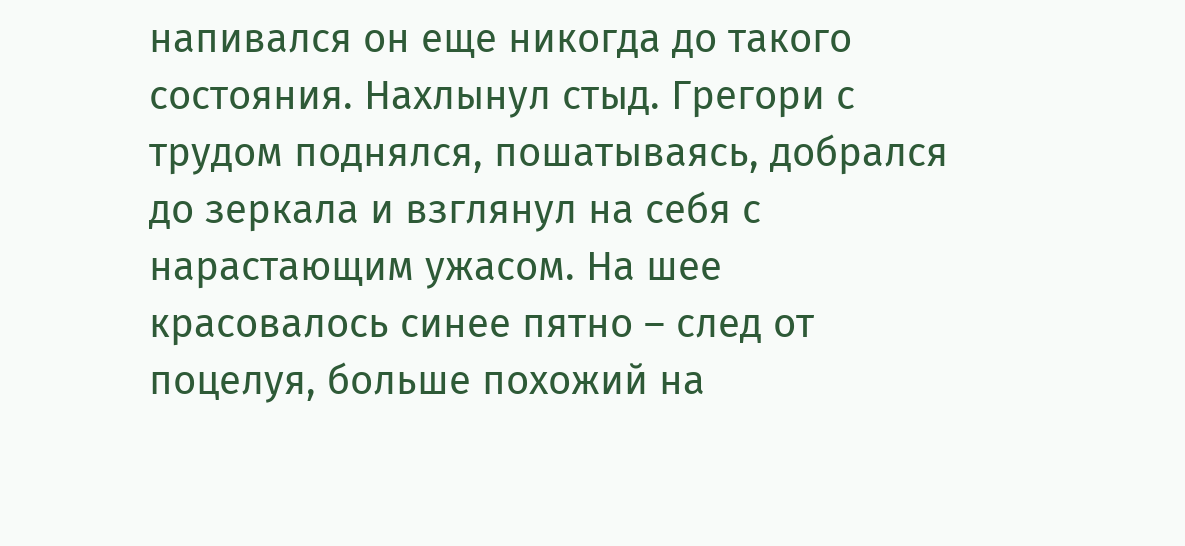напивался он еще никогда до такого состояния. Нахлынул стыд. Грегори с трудом поднялся, пошатываясь, добрался до зеркала и взглянул на себя с нарастающим ужасом. На шее красовалось синее пятно – след от поцелуя, больше похожий на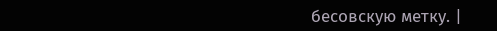бесовскую метку. |